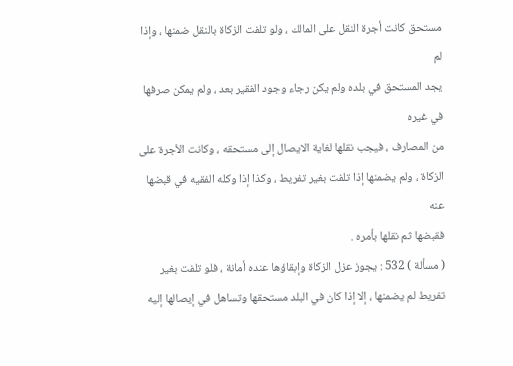مستحق كانت أجرة النقل على المالك ، ولو تلفت الزكاة بالنقل ضمنها ، وإذا لم
يجد المستحق في بلده ولم يكن رجاء وجود الفقير بعد ، ولم يمكن صرفها في غيره
من المصارف ، فيجب نقلها لغاية الايصال إلى مستحقه ، وكانت الأجرة على
الزكاة ، ولم يضمنها إذا تلفت بغير تفريط ، وكذا إذا وكله الفقيه في قبضها عنه
فقبضها ثم نقلها بأمره .
( مسألة ) 532 : يجوز عزل الزكاة وإبقاؤها عنده أمانة ، فلو تلفت بغير
تفريط لم يضمنها ، إلا إذا كان في البلد مستحقها وتساهل في إيصالها إليه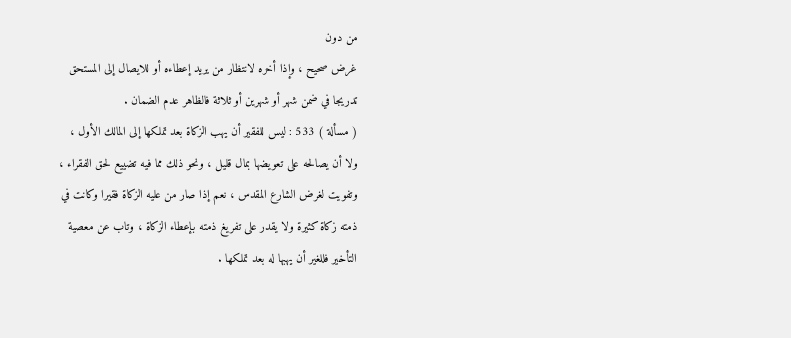من دون
غرض صحيح ، وإذا أخره لانتظار من يريد إعطاءه أو للايصال إلى المستحق
تدريجا في ضمن شهر أو شهرين أو ثلاثة فالظاهر عدم الضمان .
( مسألة ) 533 : ليس للفقير أن يهب الزكاة بعد تملكها إلى المالك الأول ،
ولا أن يصالحه على تعويضها بمال قليل ، ونحو ذلك مما فيه تضييع لحق الفقراء ،
وتفويت لغرض الشارع المقدس ، نعم إذا صار من عليه الزكاة فقيرا وكانت في
ذمته زكاة كثيرة ولا يقدر على تفريغ ذمته بإعطاء الزكاة ، وتاب عن معصية
التأخير فللغير أن يهبها له بعد تملكها .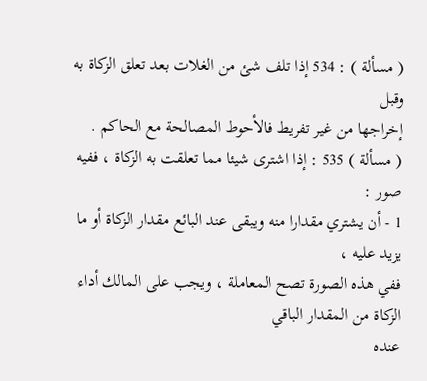( مسألة ) : 534 إذا تلف شئ من الغلات بعد تعلق الزكاة به وقبل
إخراجها من غير تفريط فالأحوط المصالحة مع الحاكم .
( مسألة ) 535 : إذا اشترى شيئا مما تعلقت به الزكاة ، ففيه صور :
1 - أن يشتري مقدارا منه ويبقى عند البائع مقدار الزكاة أو ما يزيد عليه ،
ففي هذه الصورة تصح المعاملة ، ويجب على المالك أداء الزكاة من المقدار الباقي
عنده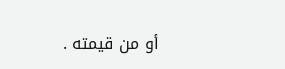أو من قيمته .